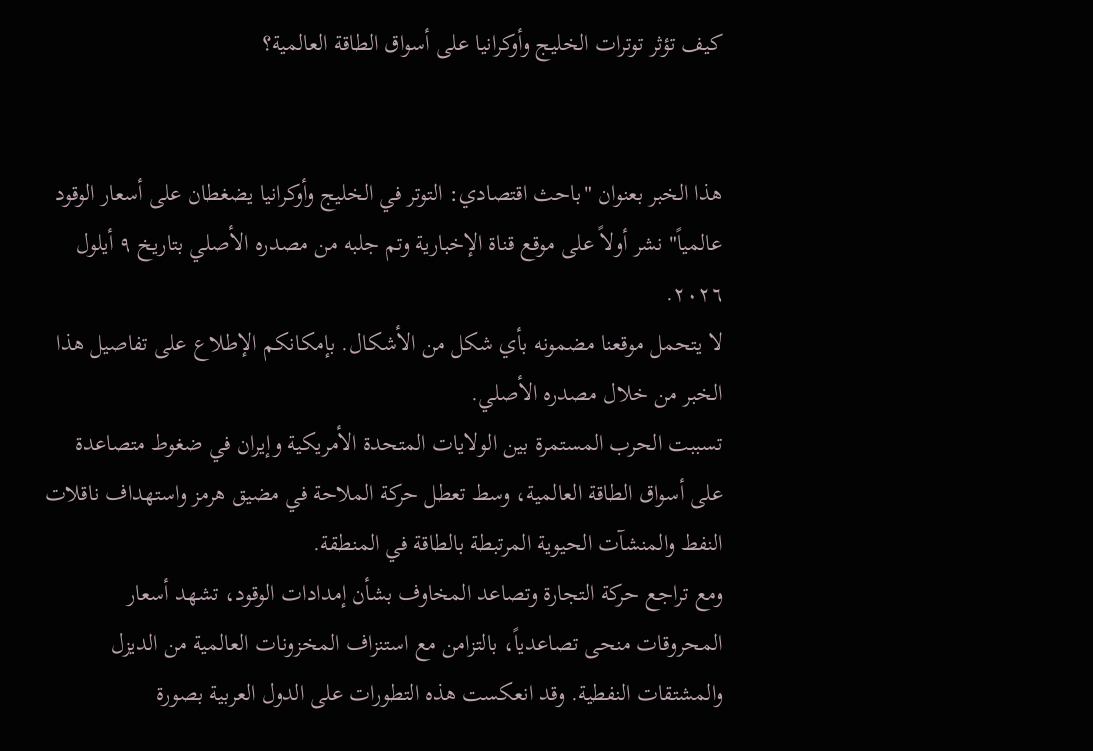كيف تؤثر توترات الخليج وأوكرانيا على أسواق الطاقة العالمية؟


هذا الخبر بعنوان "باحث اقتصادي: التوتر في الخليج وأوكرانيا يضغطان على أسعار الوقود عالمياً" نشر أولاً على موقع قناة الإخبارية وتم جلبه من مصدره الأصلي بتاريخ ٩ أيلول ٢٠٢٦.
لا يتحمل موقعنا مضمونه بأي شكل من الأشكال. بإمكانكم الإطلاع على تفاصيل هذا الخبر من خلال مصدره الأصلي.
تسببت الحرب المستمرة بين الولايات المتحدة الأمريكية وإيران في ضغوط متصاعدة على أسواق الطاقة العالمية، وسط تعطل حركة الملاحة في مضيق هرمز واستهداف ناقلات النفط والمنشآت الحيوية المرتبطة بالطاقة في المنطقة.
ومع تراجع حركة التجارة وتصاعد المخاوف بشأن إمدادات الوقود، تشهد أسعار المحروقات منحى تصاعدياً، بالتزامن مع استنزاف المخزونات العالمية من الديزل والمشتقات النفطية. وقد انعكست هذه التطورات على الدول العربية بصورة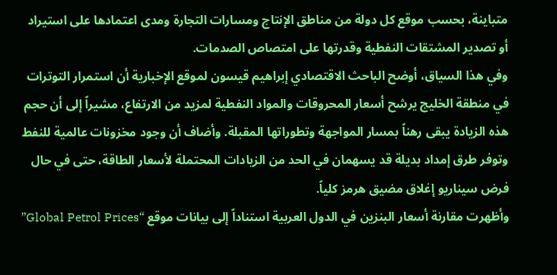متباينة، بحسب موقع كل دولة من مناطق الإنتاج ومسارات التجارة ومدى اعتمادها على استيراد أو تصدير المشتقات النفطية وقدرتها على امتصاص الصدمات.
وفي هذا السياق، أوضح الباحث الاقتصادي إبراهيم قيسون لموقع الإخبارية أن استمرار التوترات في منطقة الخليج يرشح أسعار المحروقات والمواد النفطية لمزيد من الارتفاع، مشيراً إلى أن حجم هذه الزيادة يبقى رهناً بمسار المواجهة وتطوراتها المقبلة. وأضاف أن وجود مخزونات عالمية للنفط وتوفر طرق إمداد بديلة قد يسهمان في الحد من الزيادات المحتملة لأسعار الطاقة، حتى في حال فرض سيناريو إغلاق مضيق هرمز كلياً.
وأظهرت مقارنة أسعار البنزين في الدول العربية استناداً إلى بيانات موقع “Global Petrol Prices”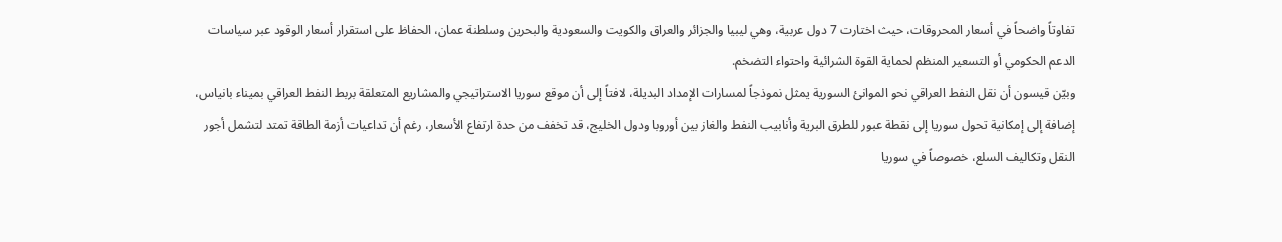تفاوتاً واضحاً في أسعار المحروقات، حيث اختارت 7 دول عربية، وهي ليبيا والجزائر والعراق والكويت والسعودية والبحرين وسلطنة عمان، الحفاظ على استقرار أسعار الوقود عبر سياسات الدعم الحكومي أو التسعير المنظم لحماية القوة الشرائية واحتواء التضخم.
وبيّن قيسون أن نقل النفط العراقي نحو الموانئ السورية يمثل نموذجاً لمسارات الإمداد البديلة، لافتاً إلى أن موقع سوريا الاستراتيجي والمشاريع المتعلقة بربط النفط العراقي بميناء بانياس، إضافة إلى إمكانية تحول سوريا إلى نقطة عبور للطرق البرية وأنابيب النفط والغاز بين أوروبا ودول الخليج، قد تخفف من حدة ارتفاع الأسعار، رغم أن تداعيات أزمة الطاقة تمتد لتشمل أجور النقل وتكاليف السلع، خصوصاً في سوريا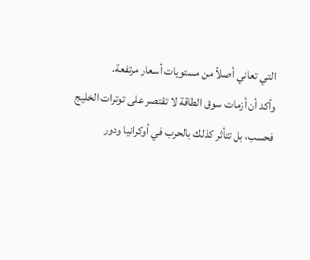التي تعاني أصلاً من مستويات أسعار مرتفعة.
وأكد أن أزمات سوق الطاقة لا تقتصر على توترات الخليج فحسب، بل تتأثر كذلك بالحرب في أوكرانيا ودور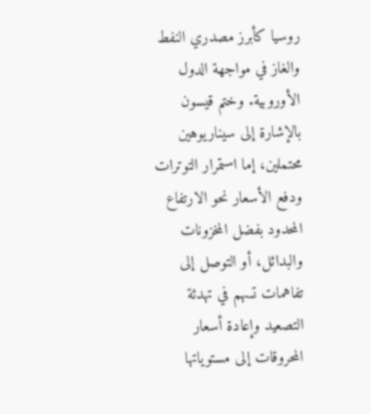روسيا كأبرز مصدري النفط والغاز في مواجهة الدول الأوروبية. وختم قيسون بالإشارة إلى سيناريوهين محتملين، إما استمرار التوترات ودفع الأسعار نحو الارتفاع المحدود بفضل المخزونات والبدائل، أو التوصل إلى تفاهمات تسهم في تهدئة التصعيد وإعادة أسعار المحروقات إلى مستوياتها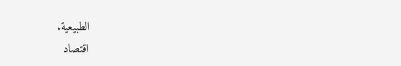الطبيعية.
اقتصاد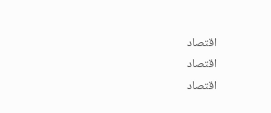اقتصاد
اقتصاد
اقتصاد